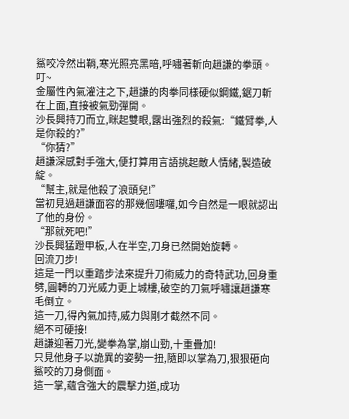鯊咬冷然出鞘,寒光照亮黑暗,呼嘯著斬向趙謙的拳頭。
叮~
金屬性內氣灌注之下,趙謙的肉拳同樣硬似鋼鐵,鋸刀斬在上面,直接被氣勁彈開。
沙長興持刀而立,眯起雙眼,露出強烈的殺氣:“鐵臂拳,人是你殺的?”
“你猜?”
趙謙深感對手強大,便打算用言語挑起敵人情緒,製造破綻。
“幫主,就是他殺了浪頭兒!”
當初見過趙謙面容的那幾個嘍囉,如今自然是一眼就認出了他的身份。
“那就死吧!”
沙長興猛蹬甲板,人在半空,刀身已然開始旋轉。
回流刀步!
這是一門以重踏步法來提升刀術威力的奇特武功,回身重劈,圓轉的刀光威力更上城樓,破空的刀氣呼嘯讓趙謙寒毛倒立。
這一刀,得內氣加持,威力與剛才截然不同。
絕不可硬接!
趙謙迎著刀光,變拳為掌,崩山勁,十重疊加!
只見他身子以詭異的姿勢一扭,隨即以掌為刀,狠狠砸向鯊咬的刀身側面。
這一掌,蘊含強大的震擊力道,成功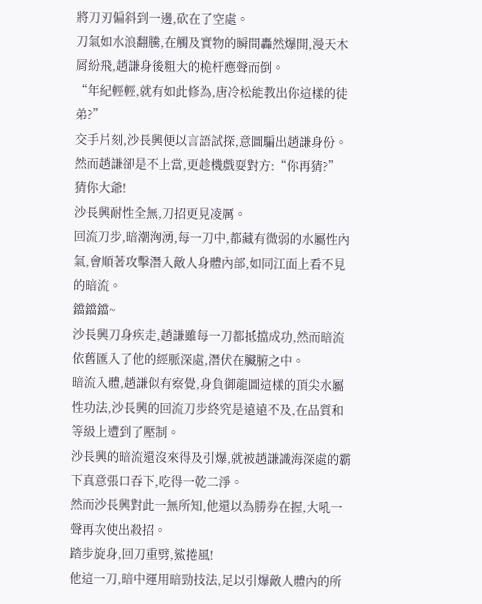將刀刃偏斜到一邊,砍在了空處。
刀氣如水浪翻騰,在觸及實物的瞬間轟然爆開,漫天木屑紛飛,趙謙身後粗大的桅杆應聲而倒。
“年紀輕輕,就有如此修為,唐冷松能教出你這樣的徒弟?”
交手片刻,沙長興便以言語試探,意圖騙出趙謙身份。
然而趙謙卻是不上當,更趁機戲耍對方:“你再猜?”
猜你大爺!
沙長興耐性全無,刀招更見凌厲。
回流刀步,暗潮洶湧,每一刀中,都藏有微弱的水屬性內氣,會順著攻擊潛入敵人身體內部,如同江面上看不見的暗流。
鐺鐺鐺~
沙長興刀身疾走,趙謙雖每一刀都抵擋成功,然而暗流依舊匯入了他的經脈深處,潛伏在臟腑之中。
暗流入體,趙謙似有察覺,身負御龍圖這樣的頂尖水屬性功法,沙長興的回流刀步終究是遠遠不及,在品質和等級上遭到了壓制。
沙長興的暗流還沒來得及引爆,就被趙謙識海深處的霸下真意張口吞下,吃得一乾二淨。
然而沙長興對此一無所知,他還以為勝券在握,大吼一聲再次使出殺招。
踏步旋身,回刀重劈,鯊捲風!
他這一刀,暗中運用暗勁技法,足以引爆敵人體內的所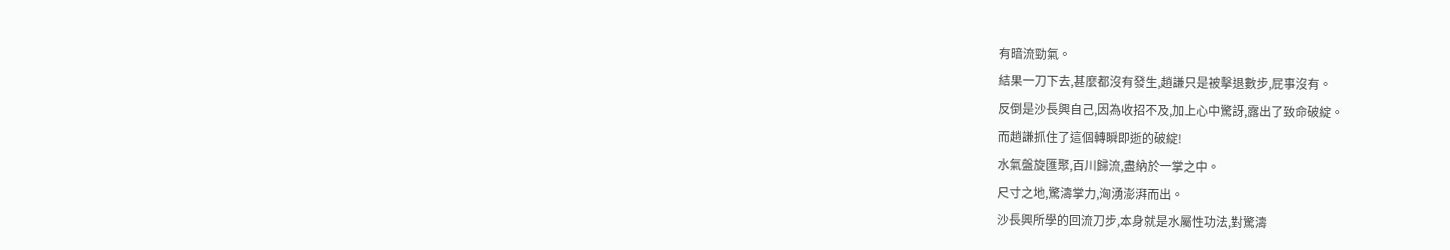有暗流勁氣。
結果一刀下去,甚麼都沒有發生,趙謙只是被擊退數步,屁事沒有。
反倒是沙長興自己,因為收招不及,加上心中驚訝,露出了致命破綻。
而趙謙抓住了這個轉瞬即逝的破綻!
水氣盤旋匯聚,百川歸流,盡納於一掌之中。
尺寸之地,驚濤掌力,洶湧澎湃而出。
沙長興所學的回流刀步,本身就是水屬性功法,對驚濤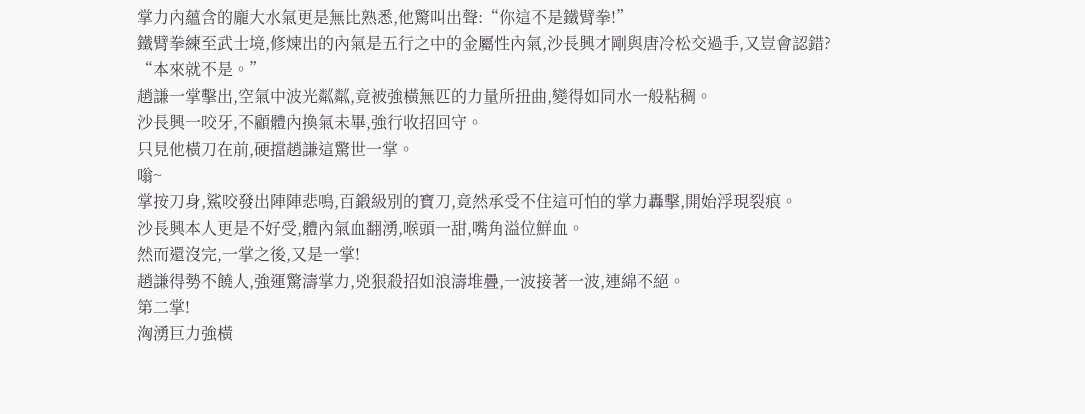掌力內蘊含的龐大水氣更是無比熟悉,他驚叫出聲:“你這不是鐵臂拳!”
鐵臂拳練至武士境,修煉出的內氣是五行之中的金屬性內氣,沙長興才剛與唐冷松交過手,又豈會認錯?
“本來就不是。”
趙謙一掌擊出,空氣中波光粼粼,竟被強橫無匹的力量所扭曲,變得如同水一般粘稠。
沙長興一咬牙,不顧體內換氣未畢,強行收招回守。
只見他橫刀在前,硬擋趙謙這驚世一掌。
嗡~
掌按刀身,鯊咬發出陣陣悲鳴,百鍛級別的寶刀,竟然承受不住這可怕的掌力轟擊,開始浮現裂痕。
沙長興本人更是不好受,體內氣血翻湧,喉頭一甜,嘴角溢位鮮血。
然而還沒完,一掌之後,又是一掌!
趙謙得勢不饒人,強運驚濤掌力,兇狠殺招如浪濤堆疊,一波接著一波,連綿不絕。
第二掌!
洶湧巨力強橫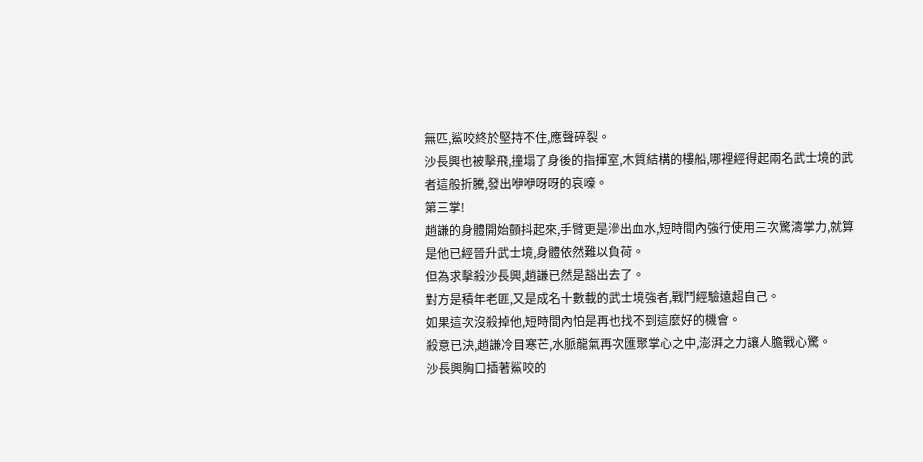無匹,鯊咬終於堅持不住,應聲碎裂。
沙長興也被擊飛,撞塌了身後的指揮室,木質結構的樓船,哪裡經得起兩名武士境的武者這般折騰,發出咿咿呀呀的哀嚎。
第三掌!
趙謙的身體開始顫抖起來,手臂更是滲出血水,短時間內強行使用三次驚濤掌力,就算是他已經晉升武士境,身體依然難以負荷。
但為求擊殺沙長興,趙謙已然是豁出去了。
對方是積年老匪,又是成名十數載的武士境強者,戰鬥經驗遠超自己。
如果這次沒殺掉他,短時間內怕是再也找不到這麼好的機會。
殺意已決,趙謙冷目寒芒,水脈龍氣再次匯聚掌心之中,澎湃之力讓人膽戰心驚。
沙長興胸口插著鯊咬的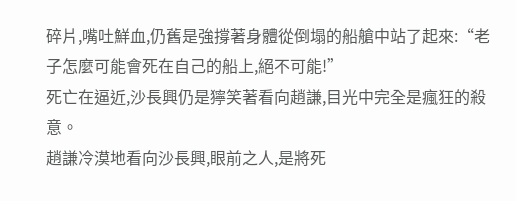碎片,嘴吐鮮血,仍舊是強撐著身體從倒塌的船艙中站了起來:“老子怎麼可能會死在自己的船上,絕不可能!”
死亡在逼近,沙長興仍是獰笑著看向趙謙,目光中完全是瘋狂的殺意。
趙謙冷漠地看向沙長興,眼前之人,是將死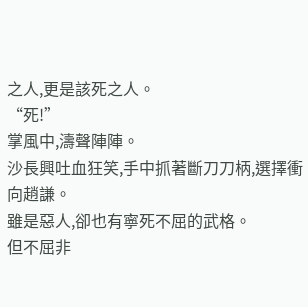之人,更是該死之人。
“死!”
掌風中,濤聲陣陣。
沙長興吐血狂笑,手中抓著斷刀刀柄,選擇衝向趙謙。
雖是惡人,卻也有寧死不屈的武格。
但不屈非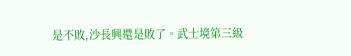是不敗,沙長興還是敗了。武士境第三級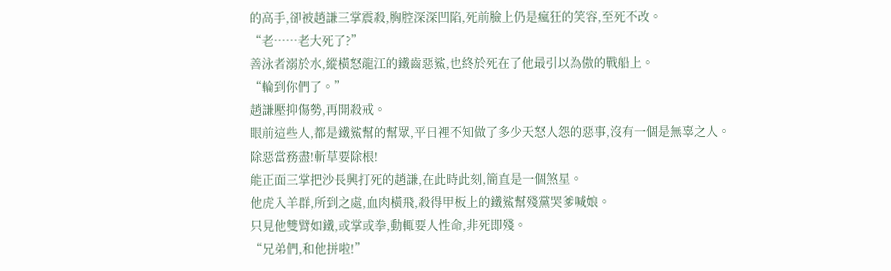的高手,卻被趙謙三掌震殺,胸腔深深凹陷,死前臉上仍是瘋狂的笑容,至死不改。
“老……老大死了?”
善泳者溺於水,縱橫怒龍江的鐵齒惡鯊,也終於死在了他最引以為傲的戰船上。
“輪到你們了。”
趙謙壓抑傷勢,再開殺戒。
眼前這些人,都是鐵鯊幫的幫眾,平日裡不知做了多少天怒人怨的惡事,沒有一個是無辜之人。
除惡當務盡!斬草要除根!
能正面三掌把沙長興打死的趙謙,在此時此刻,簡直是一個煞星。
他虎入羊群,所到之處,血肉橫飛,殺得甲板上的鐵鯊幫殘黨哭爹喊娘。
只見他雙臂如鐵,或掌或拳,動輒要人性命,非死即殘。
“兄弟們,和他拼啦!”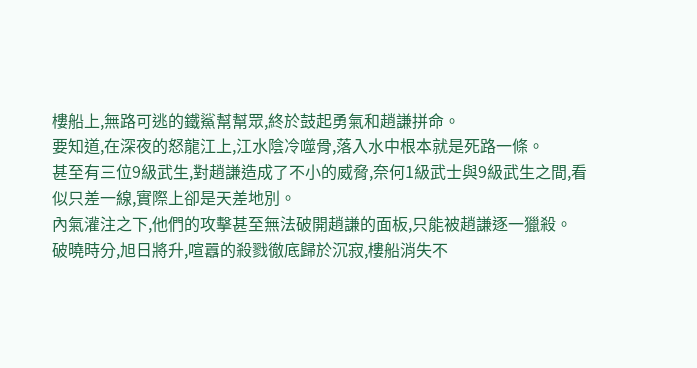樓船上,無路可逃的鐵鯊幫幫眾,終於鼓起勇氣和趙謙拼命。
要知道,在深夜的怒龍江上,江水陰冷噬骨,落入水中根本就是死路一條。
甚至有三位9級武生,對趙謙造成了不小的威脅,奈何1級武士與9級武生之間,看似只差一線,實際上卻是天差地別。
內氣灌注之下,他們的攻擊甚至無法破開趙謙的面板,只能被趙謙逐一獵殺。
破曉時分,旭日將升,喧囂的殺戮徹底歸於沉寂,樓船消失不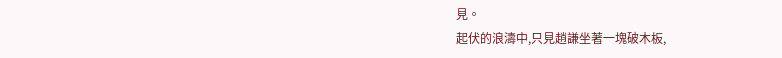見。
起伏的浪濤中,只見趙謙坐著一塊破木板,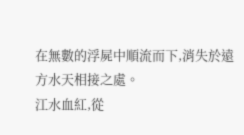在無數的浮屍中順流而下,消失於遠方水天相接之處。
江水血紅,從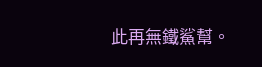此再無鐵鯊幫。